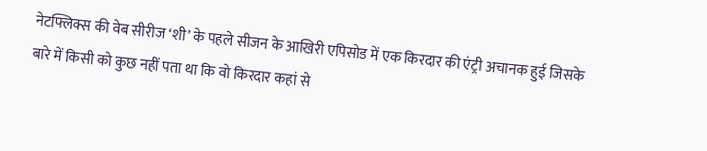नेटफ्लिक्स की वेब सीरीज ‘शी’ के पहले सीजन के आखिरी एपिसोड में एक किरदार की एंट्री अचानक हुई जिसके बारे में किसी को कुछ नहीं पता था कि वो किरदार कहां से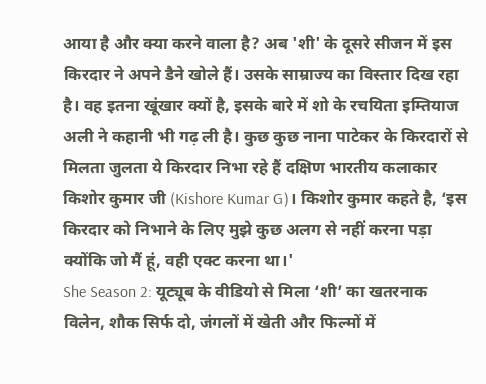आया है और क्या करने वाला है? अब 'शी' के दूसरे सीजन में इस किरदार ने अपने डैने खोले हैं। उसके साम्राज्य का विस्तार दिख रहा है। वह इतना खूंखार क्यों है, इसके बारे में शो के रचयिता इम्तियाज अली ने कहानी भी गढ़ ली है। कुछ कुछ नाना पाटेकर के किरदारों से मिलता जुलता ये किरदार निभा रहे हैं दक्षिण भारतीय कलाकार किशोर कुमार जी (Kishore Kumar G)। किशोर कुमार कहते है, ‘इस किरदार को निभाने के लिए मुझे कुछ अलग से नहीं करना पड़ा क्योंकि जो मैं हूं, वही एक्ट करना था।'
She Season 2: यूट्यूब के वीडियो से मिला ‘शी’ का खतरनाक विलेन, शौक सिर्फ दो, जंगलों में खेती और फिल्मों में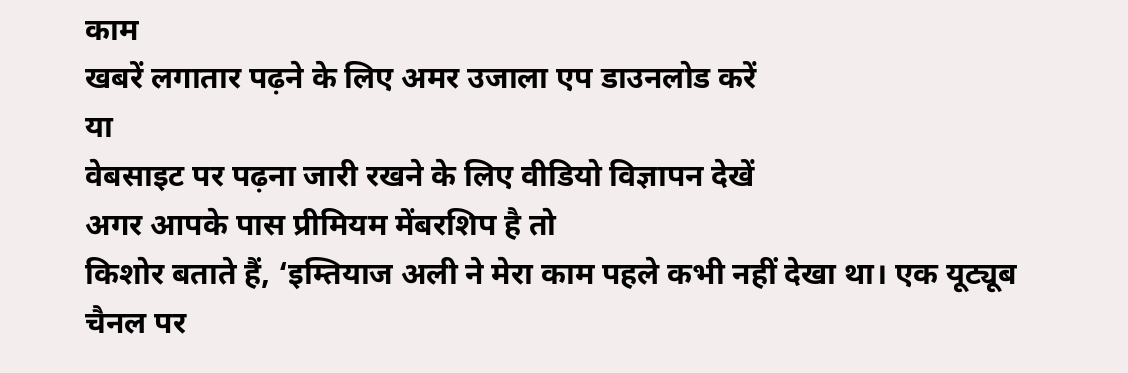काम
खबरें लगातार पढ़ने के लिए अमर उजाला एप डाउनलोड करें
या
वेबसाइट पर पढ़ना जारी रखने के लिए वीडियो विज्ञापन देखें
अगर आपके पास प्रीमियम मेंबरशिप है तो
किशोर बताते हैं, ‘इम्तियाज अली ने मेरा काम पहले कभी नहीं देखा था। एक यूट्यूब चैनल पर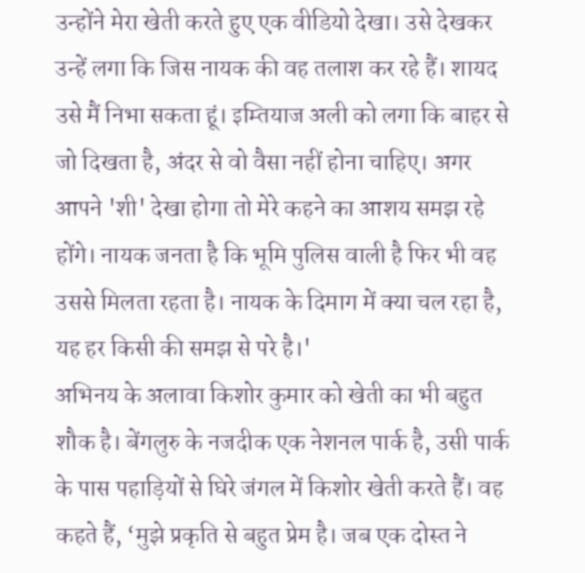उन्होंने मेरा खेती करते हुए एक वीडियो देखा। उसे देखकर उन्हें लगा कि जिस नायक की वह तलाश कर रहे हैं। शायद उसे मैं निभा सकता हूं। इम्तियाज अली को लगा कि बाहर से जो दिखता है, अंदर से वो वैसा नहीं होना चाहिए। अगर आपने 'शी' देखा होगा तो मेरे कहने का आशय समझ रहे होंगे। नायक जनता है कि भूमि पुलिस वाली है फिर भी वह उससे मिलता रहता है। नायक के दिमाग में क्या चल रहा है, यह हर किसी की समझ से परे है।'
अभिनय के अलावा किशोर कुमार को खेती का भी बहुत शौक है। बेंगलुरु के नजदीक एक नेशनल पार्क है, उसी पार्क के पास पहाड़ियों से घिरे जंगल में किशोर खेती करते हैं। वह कहते हैं, ‘मुझे प्रकृति से बहुत प्रेम है। जब एक दोस्त ने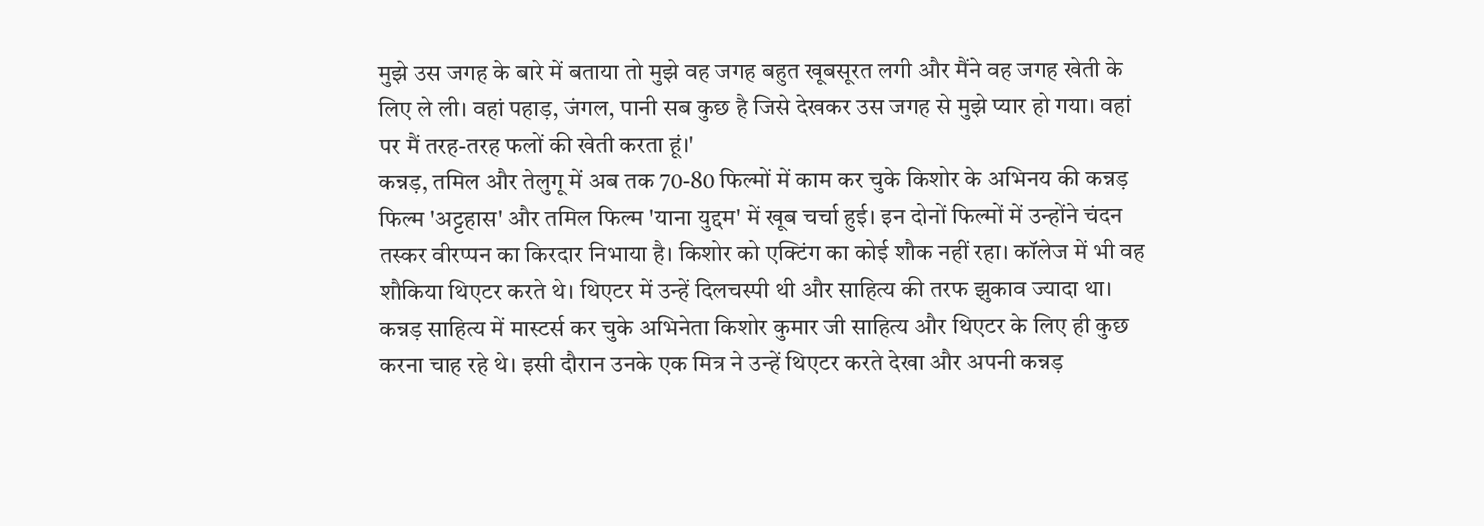मुझे उस जगह के बारे में बताया तो मुझे वह जगह बहुत खूबसूरत लगी और मैंने वह जगह खेती के लिए ले ली। वहां पहाड़, जंगल, पानी सब कुछ है जिसे देखकर उस जगह से मुझे प्यार हो गया। वहां पर मैं तरह-तरह फलों की खेती करता हूं।'
कन्नड़, तमिल और तेलुगू में अब तक 70-80 फिल्मों में काम कर चुके किशोर के अभिनय की कन्नड़ फिल्म 'अट्टहास' और तमिल फिल्म 'याना युद्दम' में खूब चर्चा हुई। इन दोनों फिल्मों में उन्होंने चंदन तस्कर वीरप्पन का किरदार निभाया है। किशोर को एक्टिंग का कोई शौक नहीं रहा। कॉलेज में भी वह शौकिया थिएटर करते थे। थिएटर में उन्हें दिलचस्पी थी और साहित्य की तरफ झुकाव ज्यादा था।
कन्नड़ साहित्य में मास्टर्स कर चुके अभिनेता किशोर कुमार जी साहित्य और थिएटर के लिए ही कुछ करना चाह रहे थे। इसी दौरान उनके एक मित्र ने उन्हें थिएटर करते देखा और अपनी कन्नड़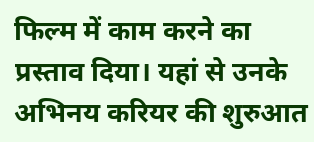फिल्म में काम करने का प्रस्ताव दिया। यहां से उनके अभिनय करियर की शुरुआत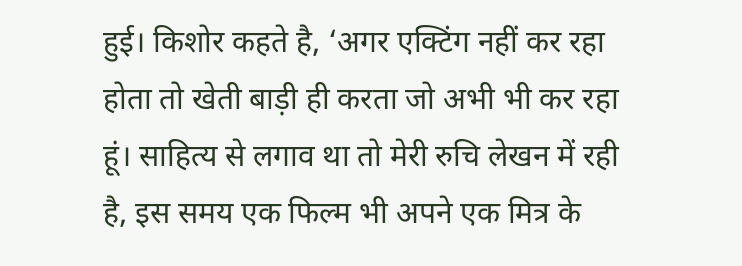हुई। किशोर कहते है, ‘अगर एक्टिंग नहीं कर रहा होता तो खेती बाड़ी ही करता जो अभी भी कर रहा हूं। साहित्य से लगाव था तो मेरी रुचि लेखन में रही है, इस समय एक फिल्म भी अपने एक मित्र के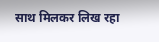साथ मिलकर लिख रहा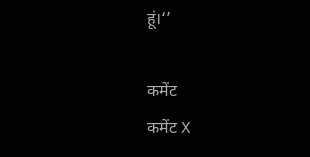हूं।‘’

कमेंट
कमेंट X